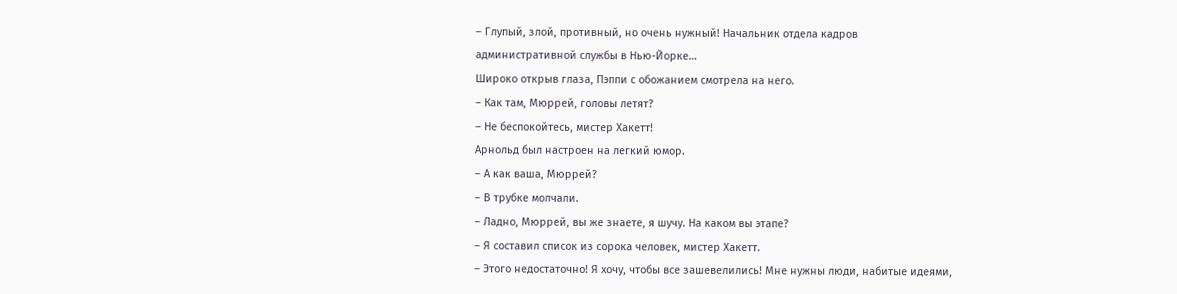– Глупый, злой, противный, но очень нужный! Начальник отдела кадров административной службы в Нью-Йорке…
Широко открыв глаза, Пэппи с обожанием смотрела на него.
– Как там, Мюррей, головы летят?
– Не беспокойтесь, мистер Хакетт!
Арнольд был настроен на легкий юмор.
– А как ваша, Мюррей?
– В трубке молчали.
– Ладно, Мюррей, вы же знаете, я шучу. На каком вы этапе?
– Я составил список из сорока человек, мистер Хакетт.
– Этого недостаточно! Я хочу, чтобы все зашевелились! Мне нужны люди, набитые идеями,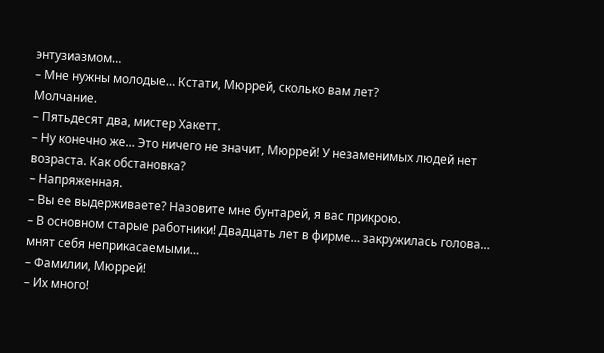энтузиазмом…
– Мне нужны молодые… Кстати, Мюррей, сколько вам лет?
Молчание.
– Пятьдесят два, мистер Хакетт.
– Ну конечно же… Это ничего не значит, Мюррей! У незаменимых людей нет возраста. Как обстановка?
– Напряженная.
– Вы ее выдерживаете? Назовите мне бунтарей, я вас прикрою.
– В основном старые работники! Двадцать лет в фирме… закружилась голова… мнят себя неприкасаемыми…
– Фамилии, Мюррей!
– Их много!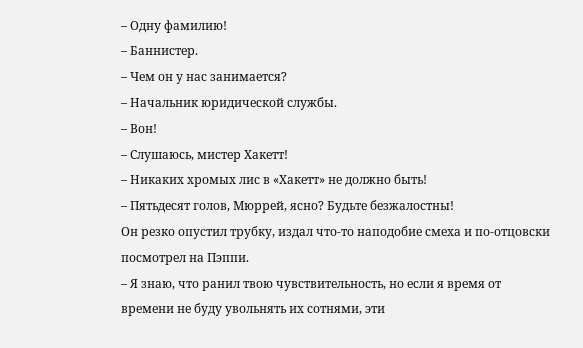– Одну фамилию!
– Баннистер.
– Чем он у нас занимается?
– Начальник юридической службы.
– Вон!
– Слушаюсь, мистер Хакетт!
– Никаких хромых лис в «Хакетт» не должно быть!
– Пятьдесят голов, Мюррей, ясно? Будьте безжалостны!
Он резко опустил трубку, издал что-то наподобие смеха и по-отцовски посмотрел на Пэппи.
– Я знаю, что ранил твою чувствительность, но если я время от времени не буду увольнять их сотнями, эти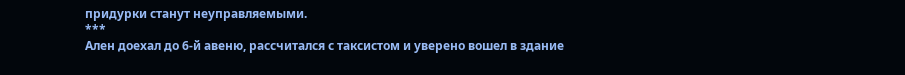придурки станут неуправляемыми.
***
Ален доехал до 6-й авеню, рассчитался с таксистом и уверено вошел в здание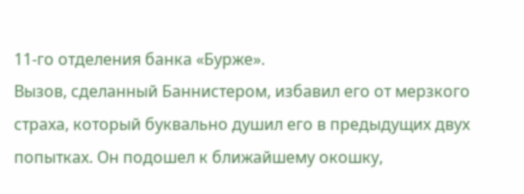11-го отделения банка «Бурже».
Вызов, сделанный Баннистером, избавил его от мерзкого страха, который буквально душил его в предыдущих двух попытках. Он подошел к ближайшему окошку,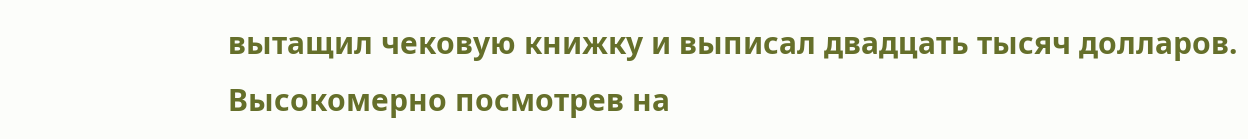вытащил чековую книжку и выписал двадцать тысяч долларов. Высокомерно посмотрев на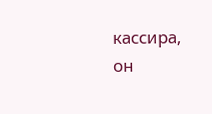кассира, он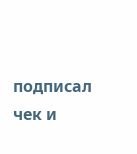подписал чек и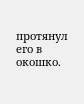протянул его в окошко.